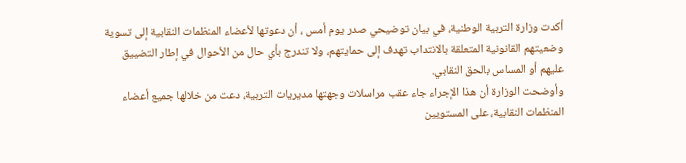أكدت وزارة التربية الوطنية، في بيان توضيحي صدر يوم أمس ، أن دعوتها لأعضاء المنظمات النقابية إلى تسوية وضعيتهم القانونية المتعلقة بالانتداب تهدف إلى حمايتهم، ولا تندرج بأي حال من الأحوال في إطار التضييق عليهم أو المساس بالحق النقابي.
وأوضحت الوزارة أن هذا الإجراء جاء عقب مراسلات وجهتها مديريات التربية، دعت من خلالها جميع أعضاء المنظمات النقابية، على المستويين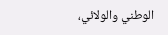الوطني والولائي،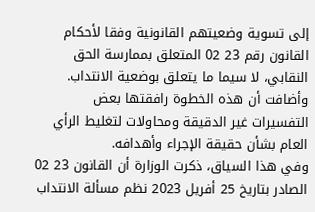إلى تسوية وضعيتهم القانونية وفقا لأحكام القانون رقم 23 02 المتعلق بممارسة الحق النقابي، لا سيما ما يتعلق بوضعية الانتداب. وأضافت أن هذه الخطوة رافقتها بعض التفسيرات غير الدقيقة ومحاولات لتغليط الرأي العام بشأن حقيقة الإجراء وأهدافه.
وفي هذا السياق، ذكرت الوزارة أن القانون 23 02 الصادر بتاريخ 25 أفريل 2023 نظم مسألة الانتداب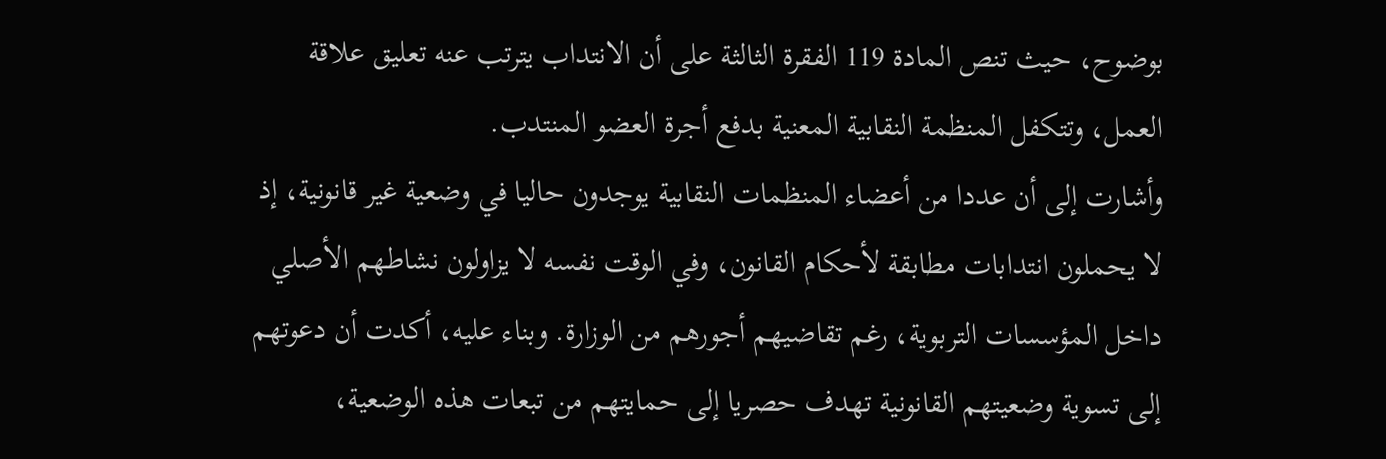بوضوح، حيث تنص المادة 119 الفقرة الثالثة على أن الانتداب يترتب عنه تعليق علاقة العمل، وتتكفل المنظمة النقابية المعنية بدفع أجرة العضو المنتدب.
وأشارت إلى أن عددا من أعضاء المنظمات النقابية يوجدون حاليا في وضعية غير قانونية، إذ لا يحملون انتدابات مطابقة لأحكام القانون، وفي الوقت نفسه لا يزاولون نشاطهم الأصلي داخل المؤسسات التربوية، رغم تقاضيهم أجورهم من الوزارة. وبناء عليه، أكدت أن دعوتهم إلى تسوية وضعيتهم القانونية تهدف حصريا إلى حمايتهم من تبعات هذه الوضعية،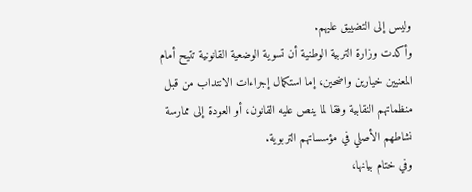وليس إلى التضييق عليهم.
وأكدت وزارة التربية الوطنية أن تسوية الوضعية القانونية تتيح أمام المعنيين خيارين واضحين، إما استكمال إجراءات الانتداب من قبل منظماتهم النقابية وفقا لما ينص عليه القانون، أو العودة إلى ممارسة نشاطهم الأصلي في مؤسساتهم التربوية.
وفي ختام بيانها،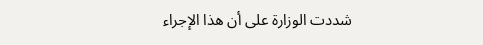شددت الوزارة على أن هذا الإجراء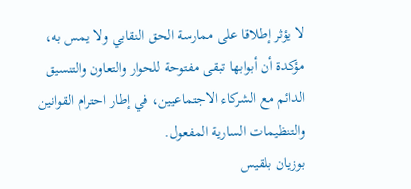لا يؤثر إطلاقا على ممارسة الحق النقابي ولا يمس به، مؤكدة أن أبوابها تبقى مفتوحة للحوار والتعاون والتنسيق الدائم مع الشركاء الاجتماعيين، في إطار احترام القوانين والتنظيمات السارية المفعول.
بوزيان بلقيس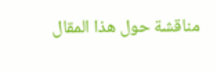مناقشة حول هذا المقال